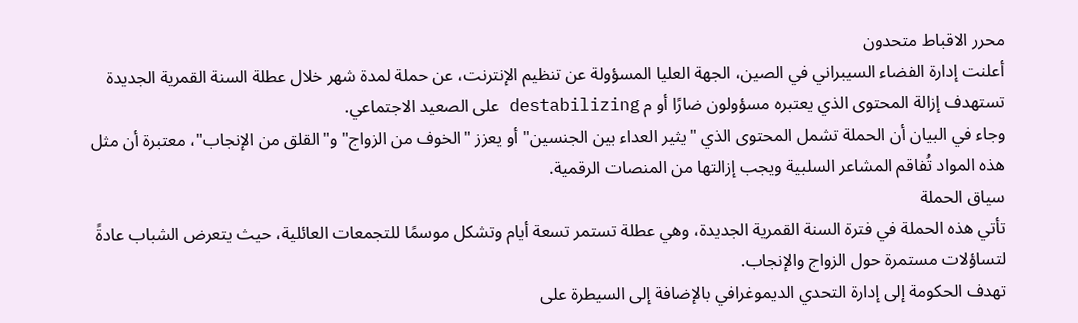محرر الاقباط متحدون
أعلنت إدارة الفضاء السيبراني في الصين، الجهة العليا المسؤولة عن تنظيم الإنترنت، عن حملة لمدة شهر خلال عطلة السنة القمرية الجديدة تستهدف إزالة المحتوى الذي يعتبره مسؤولون ضارًا أو م destabilizing على الصعيد الاجتماعي.
وجاء في البيان أن الحملة تشمل المحتوى الذي "يثير العداء بين الجنسين" أو يعزز "الخوف من الزواج" و"القلق من الإنجاب"، معتبرة أن مثل هذه المواد تُفاقم المشاعر السلبية ويجب إزالتها من المنصات الرقمية.
سياق الحملة
تأتي هذه الحملة في فترة السنة القمرية الجديدة، وهي عطلة تستمر تسعة أيام وتشكل موسمًا للتجمعات العائلية، حيث يتعرض الشباب عادةً لتساؤلات مستمرة حول الزواج والإنجاب.
تهدف الحكومة إلى إدارة التحدي الديموغرافي بالإضافة إلى السيطرة على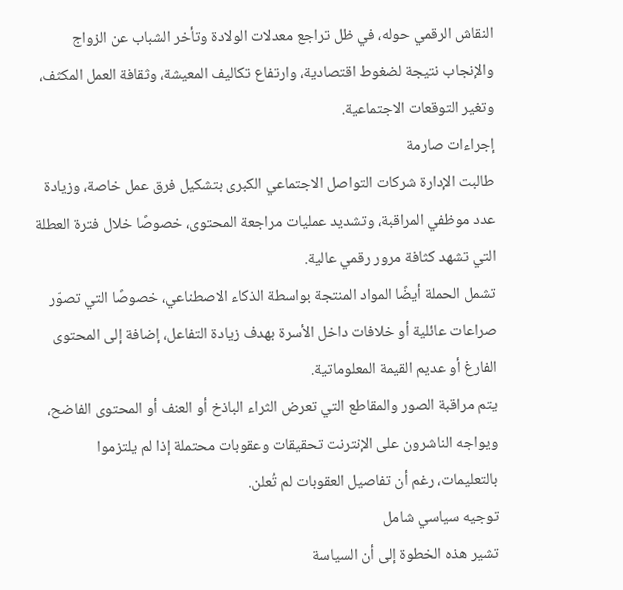النقاش الرقمي حوله، في ظل تراجع معدلات الولادة وتأخر الشباب عن الزواج والإنجاب نتيجة لضغوط اقتصادية، وارتفاع تكاليف المعيشة، وثقافة العمل المكثف، وتغير التوقعات الاجتماعية.
إجراءات صارمة
طالبت الإدارة شركات التواصل الاجتماعي الكبرى بتشكيل فرق عمل خاصة، وزيادة عدد موظفي المراقبة، وتشديد عمليات مراجعة المحتوى، خصوصًا خلال فترة العطلة التي تشهد كثافة مرور رقمي عالية.
تشمل الحملة أيضًا المواد المنتجة بواسطة الذكاء الاصطناعي، خصوصًا التي تصوّر صراعات عائلية أو خلافات داخل الأسرة بهدف زيادة التفاعل، إضافة إلى المحتوى الفارغ أو عديم القيمة المعلوماتية.
يتم مراقبة الصور والمقاطع التي تعرض الثراء الباذخ أو العنف أو المحتوى الفاضح، ويواجه الناشرون على الإنترنت تحقيقات وعقوبات محتملة إذا لم يلتزموا بالتعليمات، رغم أن تفاصيل العقوبات لم تُعلن.
توجيه سياسي شامل
تشير هذه الخطوة إلى أن السياسة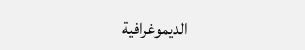الديموغرافية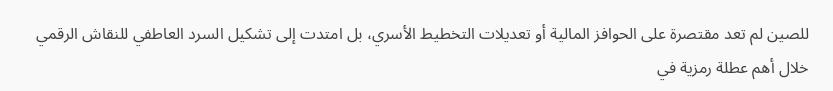للصين لم تعد مقتصرة على الحوافز المالية أو تعديلات التخطيط الأسري، بل امتدت إلى تشكيل السرد العاطفي للنقاش الرقمي خلال أهم عطلة رمزية في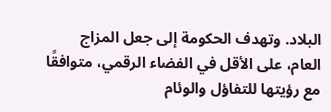البلاد. وتهدف الحكومة إلى جعل المزاج العام، على الأقل في الفضاء الرقمي، متوافقًا مع رؤيتها للتفاؤل والوئام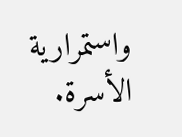واستمرارية الأسرة.